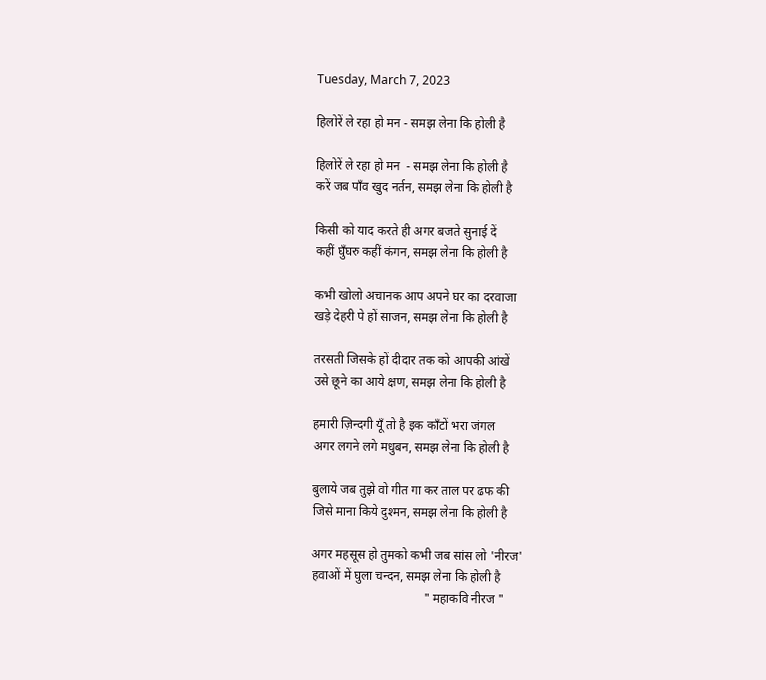Tuesday, March 7, 2023

हिलोरें ले रहा हो मन - समझ लेना कि होली है

हिलोरें ले रहा हो मन  - समझ लेना कि होली है
करें जब पाँव खुद नर्तन, समझ लेना कि होली है

किसी को याद करते ही अगर बजते सुनाई दें
कहीं घुँघरु कहीं कंगन, समझ लेना कि होली है

कभी खोलो अचानक आप अपने घर का दरवाजा
खड़े देहरी पे हों साजन, समझ लेना कि होली है

तरसती जिसके हों दीदार तक को आपकी आंखें
उसे छूने का आये क्षण, समझ लेना कि होली है

हमारी ज़िन्दगी यूँ तो है इक काँटों भरा जंगल
अगर लगने लगे मधुबन, समझ लेना कि होली है

बुलाये जब तुझे वो गीत गा कर ताल पर ढफ की
जिसे माना किये दुश्मन, समझ लेना कि होली है

अगर महसूस हो तुमको कभी जब सांस लो 'नीरज'
हवाओं में घुला चन्दन, समझ लेना कि होली है
                                    " महाकवि नीरज "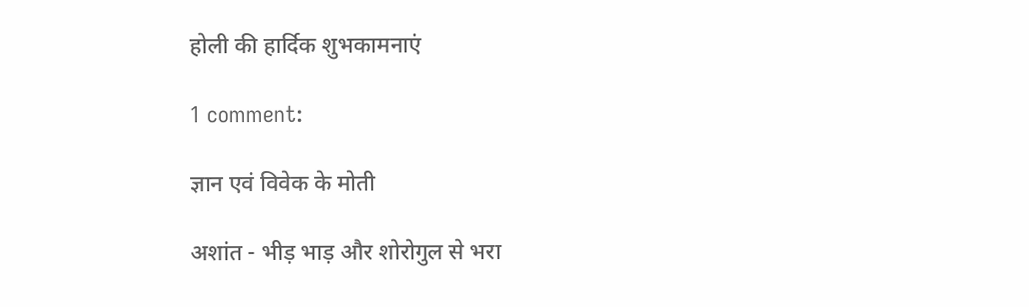होली की हार्दिक शुभकामनाएं

1 comment:

ज्ञान एवं विवेक के मोती

अशांत - भीड़ भाड़ और शोरोगुल से भरा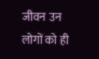जीवन उन लोगों को ही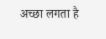अच्छा लगता है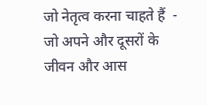जो नेतृत्व करना चाहते हैं  - जो अपने और दूसरों के जीवन और आस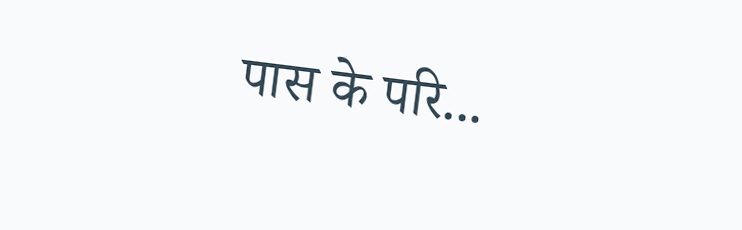पास के परि...